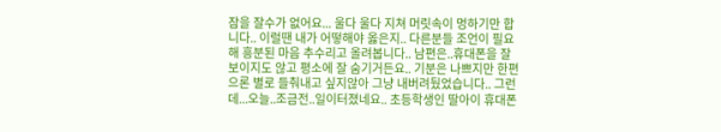잠을 잘수가 없어요... 울다 울다 지쳐 머릿속이 멍하기만 합니다.. 이럴땐 내가 어떻해야 옳은지.. 다른분들 조언이 필요해 흥분된 마음 추수리고 올려봅니다.. 남편은..휴대폰을 잘 보이지도 않고 평소에 잘 숨기거든요.. 기분은 나쁘지만 한편으론 별로 들춰내고 싶지않아 그냥 내버려뒀었습니다.. 그런데...오늘..조금전..일이터졌네요.. 초등학생인 딸아이 휴대폰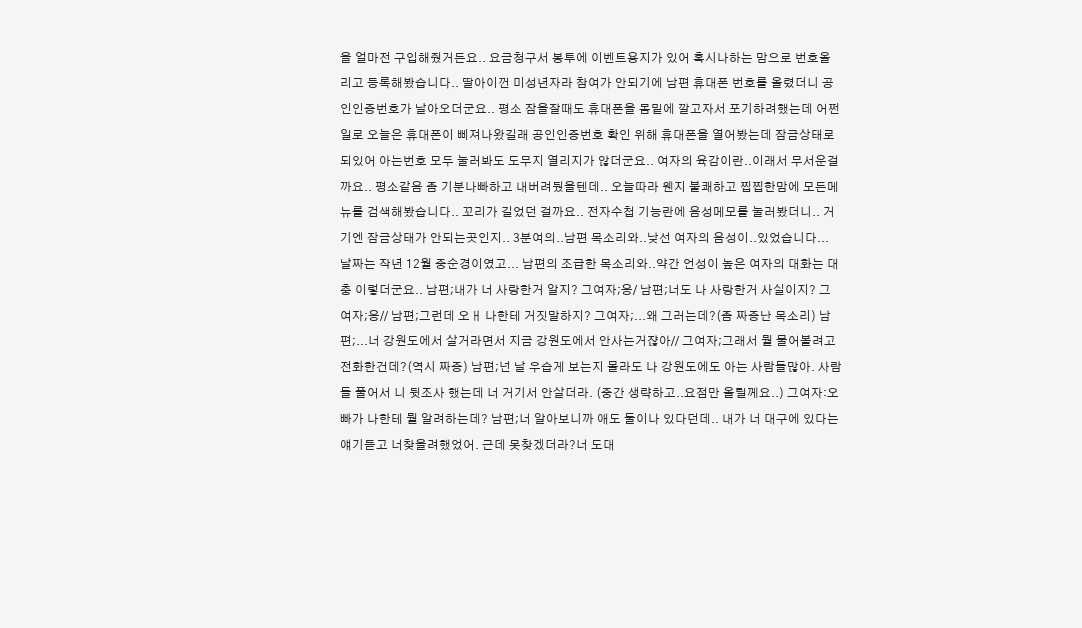을 얼마전 구입해줬거든요.. 요금청구서 봉투에 이벤트용지가 있어 혹시나하는 맘으로 번호올리고 등록해봤습니다.. 딸아이껀 미성년자라 참여가 안되기에 남편 휴대폰 번호를 올렸더니 공인인증번호가 날아오더군요.. 평소 잠을잘때도 휴대폰을 몸밑에 깔고자서 포기하려했는데 어쩐일로 오늘은 휴대폰이 삐져나왔길래 공인인증번호 확인 위해 휴대폰을 열어봤는데 잠금상태로 되있어 아는번호 모두 눌러봐도 도무지 열리지가 않더군요.. 여자의 육감이란..이래서 무서운걸까요.. 평소같음 좀 기분나빠하고 내버려뒀을텐데.. 오늘따라 웬지 불쾌하고 찝찝한맘에 모든메뉴를 검색해봤습니다.. 꼬리가 길었던 걸까요.. 전자수첩 기능란에 음성메모를 눌러봤더니.. 거기엔 잠금상태가 안되는곳인지.. 3분여의..남편 목소리와..낮선 여자의 음성이..있었습니다... 날짜는 작년 12월 중순경이였고... 남편의 조급한 목소리와..약간 언성이 높은 여자의 대화는 대충 이렇더군요.. 남편;내가 너 사랑한거 알지? 그여자;응/ 남편;너도 나 사랑한거 사실이지? 그여자;응// 남편;그런데 오ㅐ 나한테 거짓말하지? 그여자;...왜 그러는데?(좀 짜증난 목소리) 남편;...너 강원도에서 살거라면서 지금 강원도에서 안사는거쟎아// 그여자;그래서 뭘 물어볼려고 전화한건데?(역시 짜증) 남편;넌 날 우습게 보는지 몰라도 나 강원도에도 아는 사람들많아. 사람들 풀어서 니 뒷조사 했는데 너 거기서 안살더라. (중간 생략하고..요점만 올릴께요..) 그여자:오빠가 나한테 뭘 알려하는데? 남편;너 알아보니까 애도 둘이나 있다던데.. 내가 너 대구에 있다는 얘기듣고 너찾을려했었어. 근데 못찾겠더라?너 도대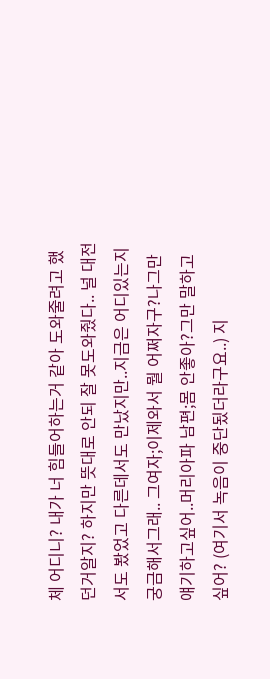체 어디니? 내가 너 힘들어하는거 같아 도와줄려고 했던거알지? 하지만 뜻대로 안되 잘 못도와줬다.. 널 대전서도 봤었고 다른데서도 만났지만..지금은 어디있는지 궁금해서그래.. 그여자;이제와서 뭘 어쩌자구?나그만 얘기하고싶어..머리아파 남편;몸 안좋아?그만 말하고싶어? (여기서 녹음이 중단됬더라구요..) 지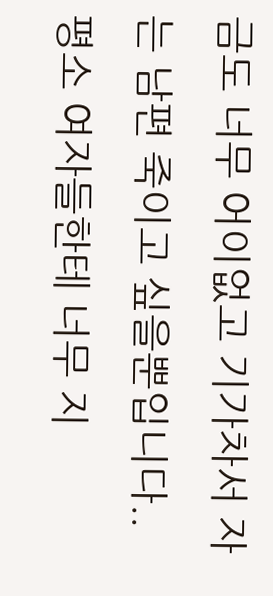금도 너무 어이없고 기가차서 자는 남편 죽이고 싶을뿐입니다.. 평소 여자들한테 너무 지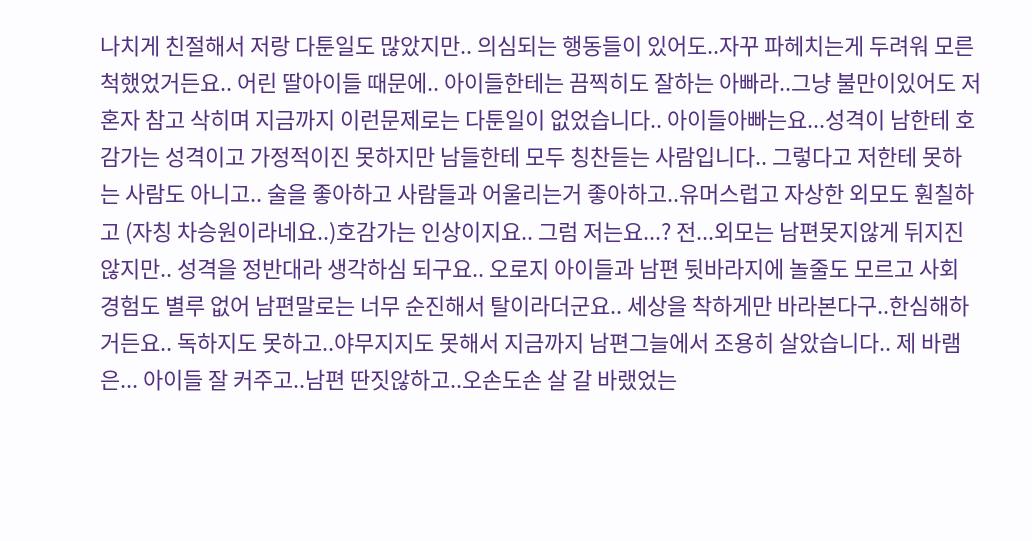나치게 친절해서 저랑 다툰일도 많았지만.. 의심되는 행동들이 있어도..자꾸 파헤치는게 두려워 모른척했었거든요.. 어린 딸아이들 때문에.. 아이들한테는 끔찍히도 잘하는 아빠라..그냥 불만이있어도 저혼자 참고 삭히며 지금까지 이런문제로는 다툰일이 없었습니다.. 아이들아빠는요...성격이 남한테 호감가는 성격이고 가정적이진 못하지만 남들한테 모두 칭찬듣는 사람입니다.. 그렇다고 저한테 못하는 사람도 아니고.. 술을 좋아하고 사람들과 어울리는거 좋아하고..유머스럽고 자상한 외모도 훤칠하고 (자칭 차승원이라네요..)호감가는 인상이지요.. 그럼 저는요...? 전...외모는 남편못지않게 뒤지진않지만.. 성격을 정반대라 생각하심 되구요.. 오로지 아이들과 남편 뒷바라지에 놀줄도 모르고 사회 경험도 별루 없어 남편말로는 너무 순진해서 탈이라더군요.. 세상을 착하게만 바라본다구..한심해하거든요.. 독하지도 못하고..야무지지도 못해서 지금까지 남편그늘에서 조용히 살았습니다.. 제 바램은... 아이들 잘 커주고..남편 딴짓않하고..오손도손 살 갈 바랬었는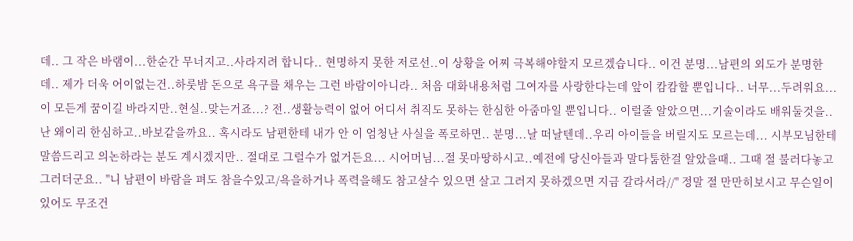데.. 그 작은 바램이...한순간 무너지고..사라지려 합니다.. 현명하지 못한 저로선..이 상황을 어찌 극복해야할지 모르겠습니다.. 이건 분명...남편의 외도가 분명한데.. 제가 더욱 어이없는건..하룻밤 돈으로 욕구를 채우는 그런 바람이아니라.. 처음 대화내용처럼 그여자를 사랑한다는데 앞이 캄캄할 뿐입니다.. 너무...두려워요... 이 모든게 꿈이길 바라지만..현실..맞는거죠...? 전..생활능력이 없어 어디서 취직도 못하는 한심한 아줌마일 뿐입니다.. 이럴줄 알았으면...기술이라도 배워둘것을.. 난 왜이리 한심하고..바보같을까요.. 혹시라도 남편한테 내가 안 이 엄청난 사실을 폭로하면.. 분명...날 떠날텐데..우리 아이들을 버릴지도 모르는데... 시부모님한테 말씀드리고 의논하라는 분도 계시겠지만.. 절대로 그럴수가 없거든요... 시어머님...절 못마땅하시고..예전에 당신아들과 말다툼한걸 알았을때.. 그때 절 불러다놓고 그러더군요.. "니 남편이 바람을 펴도 참을수있고/욕을하거나 폭력을해도 참고살수 있으면 살고 그러지 못하겠으면 지금 갈라서라//" 정말 절 만만히보시고 무슨일이있어도 무조건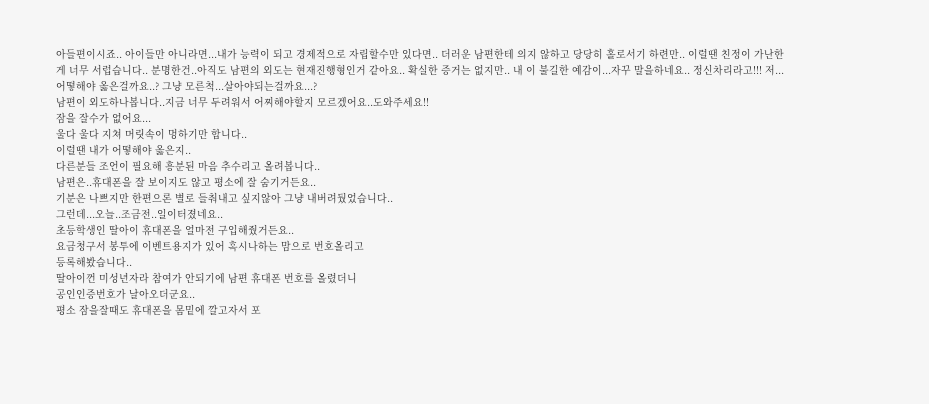아들편이시죠.. 아이들만 아니라면...내가 능력이 되고 경제적으로 자립할수만 있다면.. 더러운 남편한테 의지 않하고 당당히 홀로서기 하련만.. 이럴땐 친정이 가난한게 너무 서럽습니다.. 분명한건..아직도 남편의 외도는 현재진행형인거 같아요.. 확실한 증거는 없지만.. 내 이 불길한 예감이...자꾸 말을하네요.. 정신차리라고!!! 저...어떻해야 옳은걸까요..? 그냥 모른척...살아야되는걸까요...?
남편이 외도하나봅니다..지금 너무 두려워서 어찌해야할지 모르겠어요..도와주세요!!
잠을 잘수가 없어요...
울다 울다 지쳐 머릿속이 멍하기만 합니다..
이럴땐 내가 어떻해야 옳은지..
다른분들 조언이 필요해 흥분된 마음 추수리고 올려봅니다..
남편은..휴대폰을 잘 보이지도 않고 평소에 잘 숨기거든요..
기분은 나쁘지만 한편으론 별로 들춰내고 싶지않아 그냥 내버려뒀었습니다..
그런데...오늘..조금전..일이터졌네요..
초등학생인 딸아이 휴대폰을 얼마전 구입해줬거든요..
요금청구서 봉투에 이벤트용지가 있어 혹시나하는 맘으로 번호올리고
등록해봤습니다..
딸아이껀 미성년자라 참여가 안되기에 남편 휴대폰 번호를 올렸더니
공인인증번호가 날아오더군요..
평소 잠을잘때도 휴대폰을 몸밑에 깔고자서 포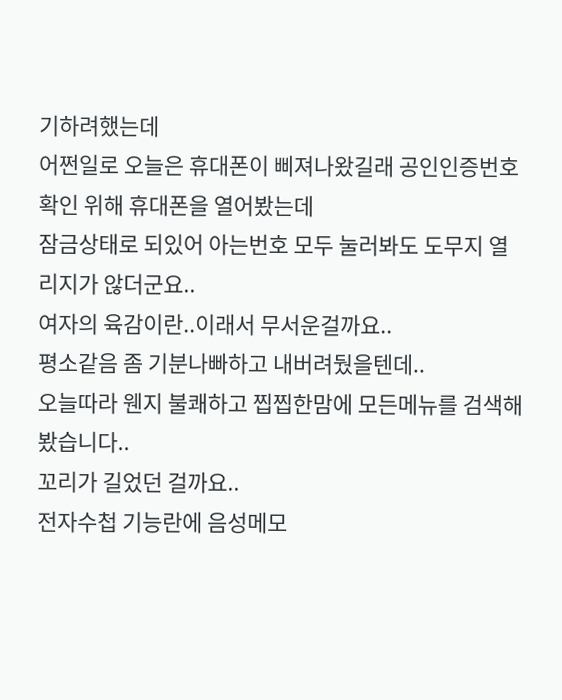기하려했는데
어쩐일로 오늘은 휴대폰이 삐져나왔길래 공인인증번호 확인 위해 휴대폰을 열어봤는데
잠금상태로 되있어 아는번호 모두 눌러봐도 도무지 열리지가 않더군요..
여자의 육감이란..이래서 무서운걸까요..
평소같음 좀 기분나빠하고 내버려뒀을텐데..
오늘따라 웬지 불쾌하고 찝찝한맘에 모든메뉴를 검색해봤습니다..
꼬리가 길었던 걸까요..
전자수첩 기능란에 음성메모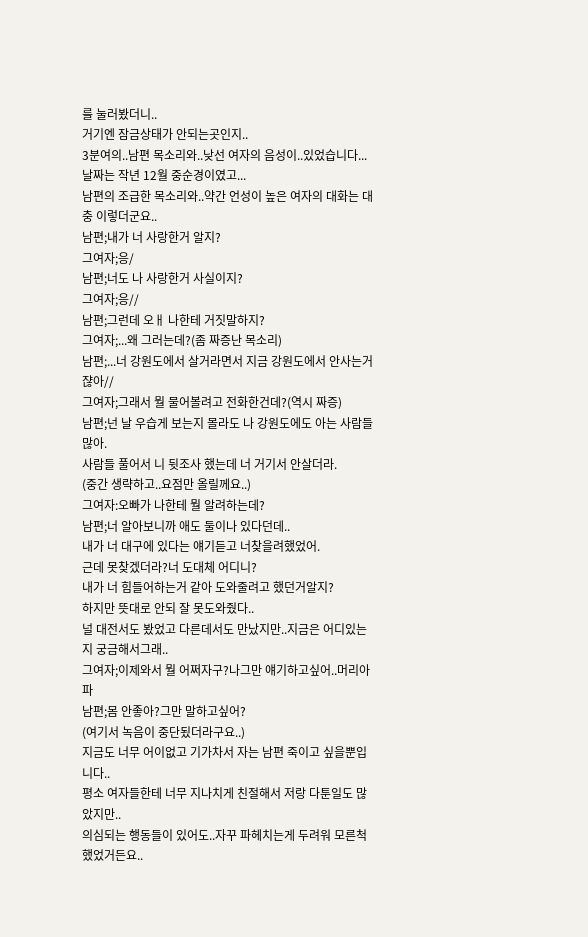를 눌러봤더니..
거기엔 잠금상태가 안되는곳인지..
3분여의..남편 목소리와..낮선 여자의 음성이..있었습니다...
날짜는 작년 12월 중순경이였고...
남편의 조급한 목소리와..약간 언성이 높은 여자의 대화는 대충 이렇더군요..
남편;내가 너 사랑한거 알지?
그여자;응/
남편;너도 나 사랑한거 사실이지?
그여자;응//
남편;그런데 오ㅐ 나한테 거짓말하지?
그여자;...왜 그러는데?(좀 짜증난 목소리)
남편;...너 강원도에서 살거라면서 지금 강원도에서 안사는거쟎아//
그여자;그래서 뭘 물어볼려고 전화한건데?(역시 짜증)
남편;넌 날 우습게 보는지 몰라도 나 강원도에도 아는 사람들많아.
사람들 풀어서 니 뒷조사 했는데 너 거기서 안살더라.
(중간 생략하고..요점만 올릴께요..)
그여자:오빠가 나한테 뭘 알려하는데?
남편;너 알아보니까 애도 둘이나 있다던데..
내가 너 대구에 있다는 얘기듣고 너찾을려했었어.
근데 못찾겠더라?너 도대체 어디니?
내가 너 힘들어하는거 같아 도와줄려고 했던거알지?
하지만 뜻대로 안되 잘 못도와줬다..
널 대전서도 봤었고 다른데서도 만났지만..지금은 어디있는지 궁금해서그래..
그여자;이제와서 뭘 어쩌자구?나그만 얘기하고싶어..머리아파
남편;몸 안좋아?그만 말하고싶어?
(여기서 녹음이 중단됬더라구요..)
지금도 너무 어이없고 기가차서 자는 남편 죽이고 싶을뿐입니다..
평소 여자들한테 너무 지나치게 친절해서 저랑 다툰일도 많았지만..
의심되는 행동들이 있어도..자꾸 파헤치는게 두려워 모른척했었거든요..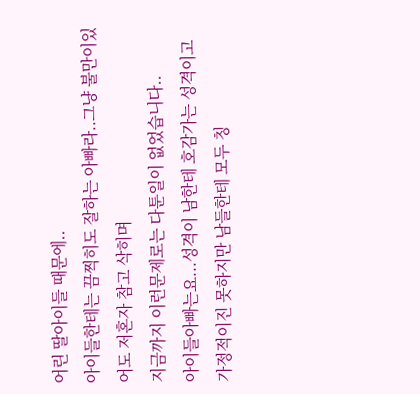어린 딸아이들 때문에..
아이들한테는 끔찍히도 잘하는 아빠라..그냥 불만이있어도 저혼자 참고 삭히며
지금까지 이런문제로는 다툰일이 없었습니다..
아이들아빠는요...성격이 남한테 호감가는 성격이고
가정적이진 못하지만 남들한테 모두 칭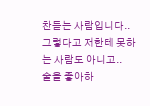찬듣는 사람입니다..
그렇다고 저한테 못하는 사람도 아니고..
술을 좋아하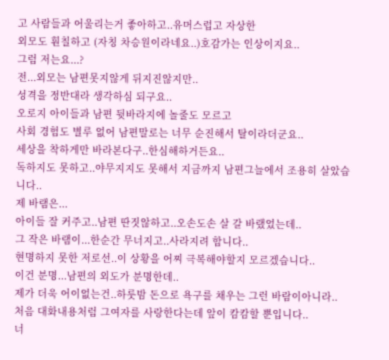고 사람들과 어울리는거 좋아하고..유머스럽고 자상한
외모도 훤칠하고 (자칭 차승원이라네요..)호감가는 인상이지요..
그럼 저는요...?
전...외모는 남편못지않게 뒤지진않지만..
성격을 정반대라 생각하심 되구요..
오로지 아이들과 남편 뒷바라지에 놀줄도 모르고
사회 경험도 별루 없어 남편말로는 너무 순진해서 탈이라더군요..
세상을 착하게만 바라본다구..한심해하거든요..
독하지도 못하고..야무지지도 못해서 지금까지 남편그늘에서 조용히 살았습니다..
제 바램은...
아이들 잘 커주고..남편 딴짓않하고..오손도손 살 갈 바랬었는데..
그 작은 바램이...한순간 무너지고..사라지려 합니다..
현명하지 못한 저로선..이 상황을 어찌 극복해야할지 모르겠습니다..
이건 분명...남편의 외도가 분명한데..
제가 더욱 어이없는건..하룻밤 돈으로 욕구를 채우는 그런 바람이아니라..
처음 대화내용처럼 그여자를 사랑한다는데 앞이 캄캄할 뿐입니다..
너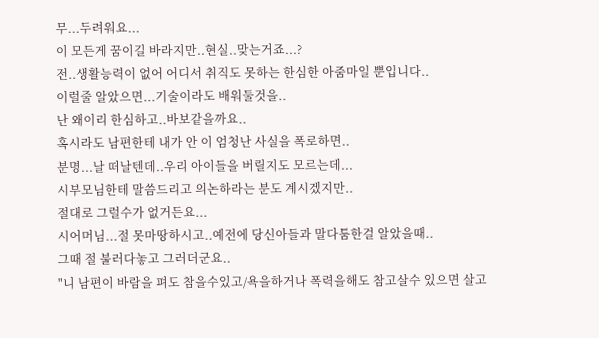무...두려워요...
이 모든게 꿈이길 바라지만..현실..맞는거죠...?
전..생활능력이 없어 어디서 취직도 못하는 한심한 아줌마일 뿐입니다..
이럴줄 알았으면...기술이라도 배워둘것을..
난 왜이리 한심하고..바보같을까요..
혹시라도 남편한테 내가 안 이 엄청난 사실을 폭로하면..
분명...날 떠날텐데..우리 아이들을 버릴지도 모르는데...
시부모님한테 말씀드리고 의논하라는 분도 계시겠지만..
절대로 그럴수가 없거든요...
시어머님...절 못마땅하시고..예전에 당신아들과 말다툼한걸 알았을때..
그때 절 불러다놓고 그러더군요..
"니 남편이 바람을 펴도 참을수있고/욕을하거나 폭력을해도 참고살수 있으면 살고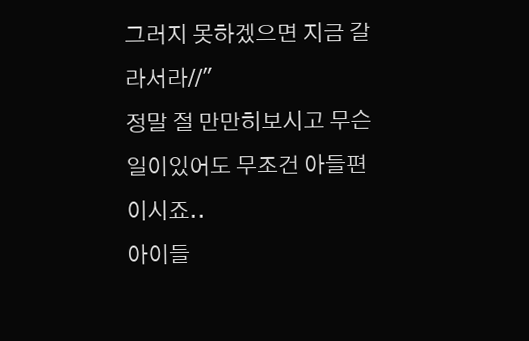그러지 못하겠으면 지금 갈라서라//"
정말 절 만만히보시고 무슨일이있어도 무조건 아들편이시죠..
아이들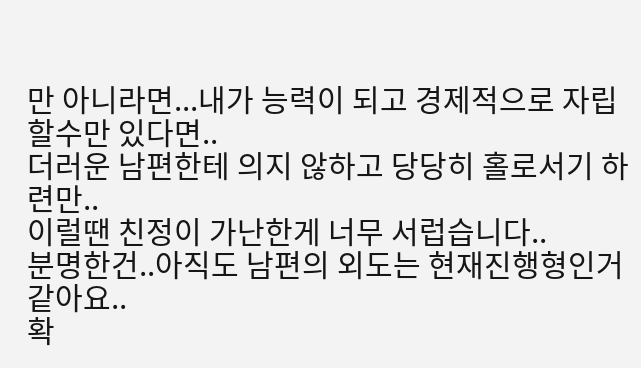만 아니라면...내가 능력이 되고 경제적으로 자립할수만 있다면..
더러운 남편한테 의지 않하고 당당히 홀로서기 하련만..
이럴땐 친정이 가난한게 너무 서럽습니다..
분명한건..아직도 남편의 외도는 현재진행형인거 같아요..
확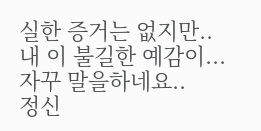실한 증거는 없지만..
내 이 불길한 예감이...자꾸 말을하네요..
정신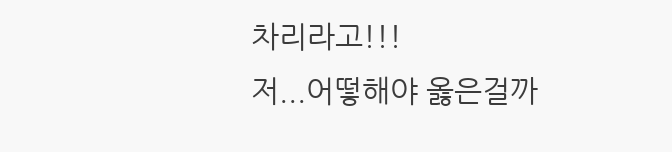차리라고!!!
저...어떻해야 옳은걸까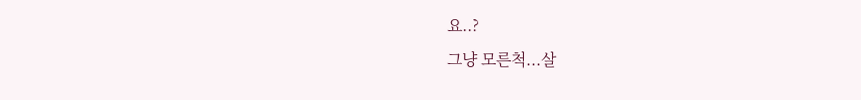요..?
그냥 모른척...살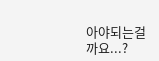아야되는걸까요...?